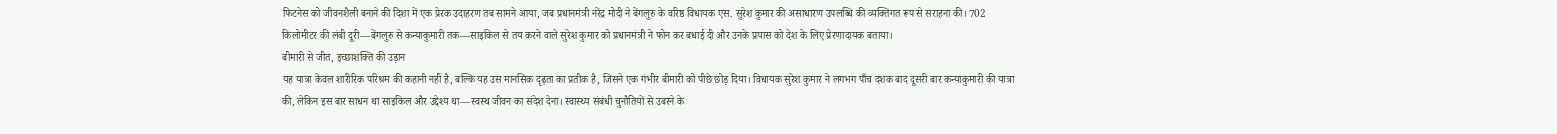फिटनेस को जीवनशैली बनाने की दिशा में एक प्रेरक उदाहरण तब सामने आया, जब प्रधानमंत्री नरेंद्र मोदी ने बेंगलुरु के वरिष्ठ विधायक एस. सुरेश कुमार की असाधारण उपलब्धि की व्यक्तिगत रूप से सराहना की। 702 किलोमीटर की लंबी दूरी—बेंगलुरु से कन्याकुमारी तक—साइकिल से तय करने वाले सुरेश कुमार को प्रधानमंत्री ने फोन कर बधाई दी और उनके प्रयास को देश के लिए प्रेरणादायक बताया।
बीमारी से जीत, इच्छाशक्ति की उड़ान
यह यात्रा केवल शारीरिक परिश्रम की कहानी नहीं है, बल्कि यह उस मानसिक दृढ़ता का प्रतीक है, जिसने एक गंभीर बीमारी को पीछे छोड़ दिया। विधायक सुरेश कुमार ने लगभग पाँच दशक बाद दूसरी बार कन्याकुमारी की यात्रा की, लेकिन इस बार साधन था साइकिल और उद्देश्य था—स्वस्थ जीवन का संदेश देना। स्वास्थ्य संबंधी चुनौतियों से उबरने के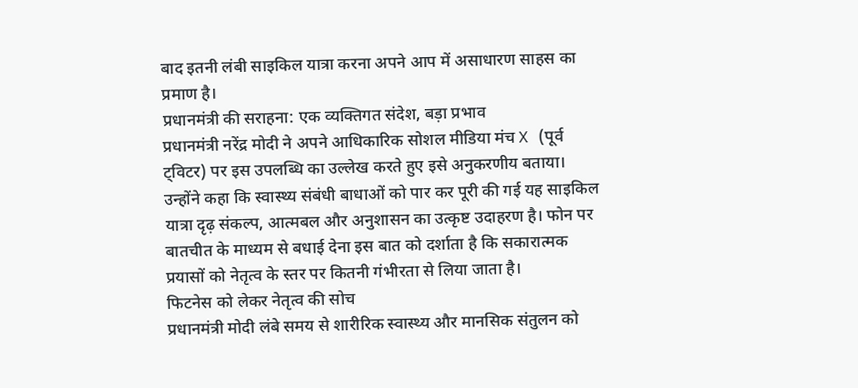बाद इतनी लंबी साइकिल यात्रा करना अपने आप में असाधारण साहस का प्रमाण है।
प्रधानमंत्री की सराहना: एक व्यक्तिगत संदेश, बड़ा प्रभाव
प्रधानमंत्री नरेंद्र मोदी ने अपने आधिकारिक सोशल मीडिया मंच X (पूर्व ट्विटर) पर इस उपलब्धि का उल्लेख करते हुए इसे अनुकरणीय बताया। उन्होंने कहा कि स्वास्थ्य संबंधी बाधाओं को पार कर पूरी की गई यह साइकिल यात्रा दृढ़ संकल्प, आत्मबल और अनुशासन का उत्कृष्ट उदाहरण है। फोन पर बातचीत के माध्यम से बधाई देना इस बात को दर्शाता है कि सकारात्मक प्रयासों को नेतृत्व के स्तर पर कितनी गंभीरता से लिया जाता है।
फिटनेस को लेकर नेतृत्व की सोच
प्रधानमंत्री मोदी लंबे समय से शारीरिक स्वास्थ्य और मानसिक संतुलन को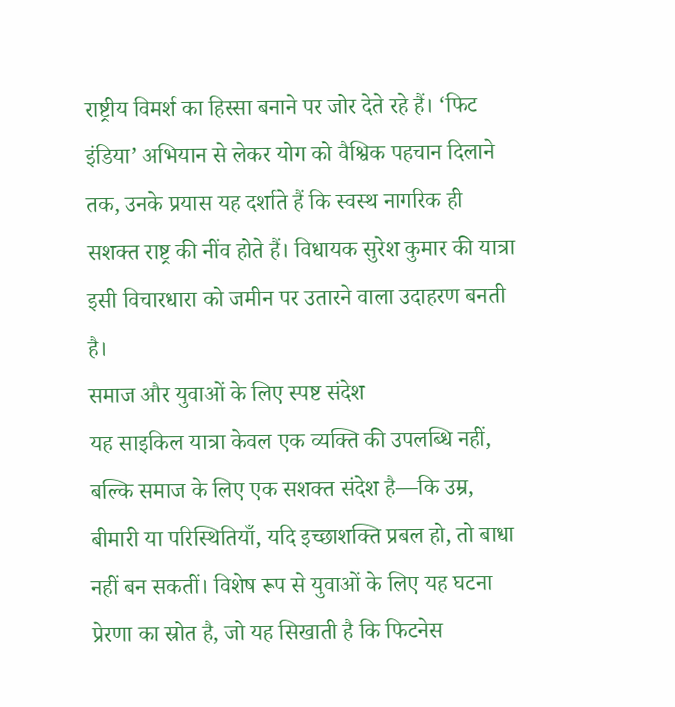राष्ट्रीय विमर्श का हिस्सा बनाने पर जोर देते रहे हैं। ‘फिट इंडिया’ अभियान से लेकर योग को वैश्विक पहचान दिलाने तक, उनके प्रयास यह दर्शाते हैं कि स्वस्थ नागरिक ही सशक्त राष्ट्र की नींव होते हैं। विधायक सुरेश कुमार की यात्रा इसी विचारधारा को जमीन पर उतारने वाला उदाहरण बनती है।
समाज और युवाओं के लिए स्पष्ट संदेश
यह साइकिल यात्रा केवल एक व्यक्ति की उपलब्धि नहीं, बल्कि समाज के लिए एक सशक्त संदेश है—कि उम्र, बीमारी या परिस्थितियाँ, यदि इच्छाशक्ति प्रबल हो, तो बाधा नहीं बन सकतीं। विशेष रूप से युवाओं के लिए यह घटना प्रेरणा का स्रोत है, जो यह सिखाती है कि फिटनेस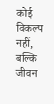कोई विकल्प नहीं, बल्कि जीवन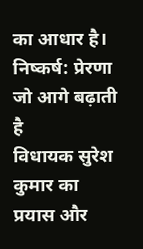का आधार है।
निष्कर्ष: प्रेरणा जो आगे बढ़ाती है
विधायक सुरेश कुमार का प्रयास और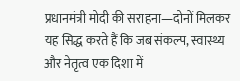प्रधानमंत्री मोदी की सराहना—दोनों मिलकर यह सिद्ध करते हैं कि जब संकल्प, स्वास्थ्य और नेतृत्व एक दिशा में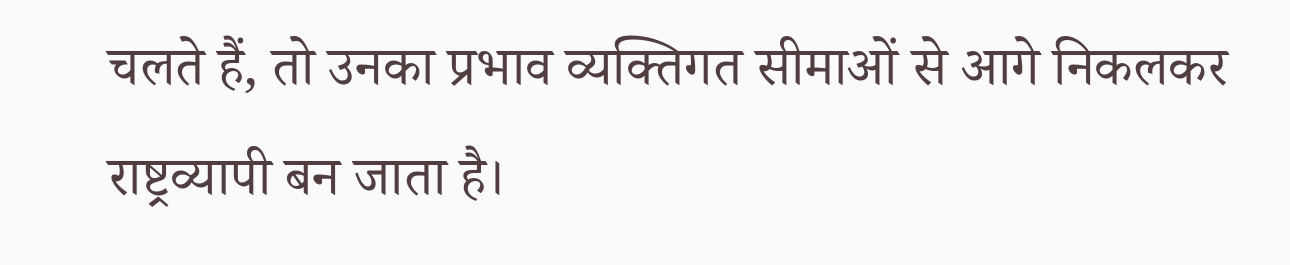चलते हैं, तो उनका प्रभाव व्यक्तिगत सीमाओं से आगे निकलकर राष्ट्रव्यापी बन जाता है।